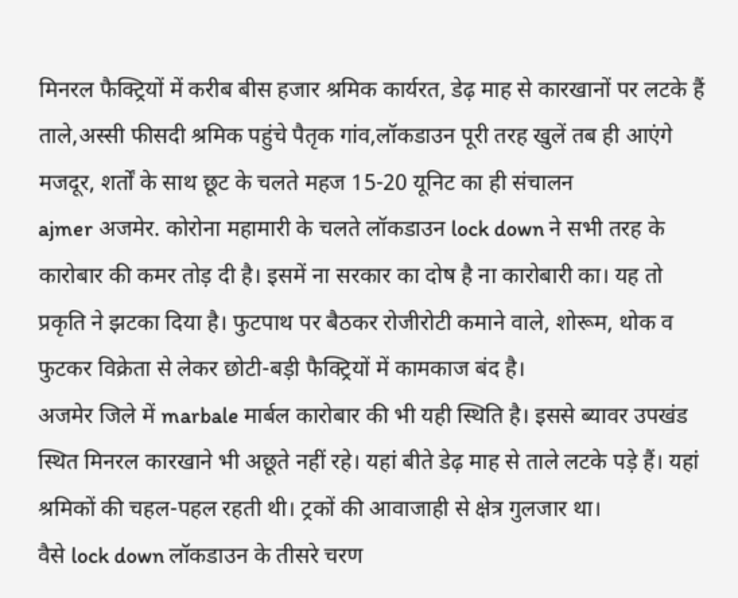मिनरल फैक्ट्रियों में करीब बीस हजार श्रमिक कार्यरत, डेढ़ माह से कारखानों पर लटके हैं ताले,अस्सी फीसदी श्रमिक पहुंचे पैतृक गांव,लॉकडाउन पूरी तरह खुलें तब ही आएंगे मजदूर, शर्तों के साथ छूट के चलते महज 15-20 यूनिट का ही संचालन
ajmer अजमेर. कोरोना महामारी के चलते लॉकडाउन lock down ने सभी तरह के कारोबार की कमर तोड़ दी है। इसमें ना सरकार का दोष है ना कारोबारी का। यह तो प्रकृति ने झटका दिया है। फुटपाथ पर बैठकर रोजीरोटी कमाने वाले, शोरूम, थोक व फुटकर विक्रेता से लेकर छोटी-बड़ी फैक्ट्रियों में कामकाज बंद है।
अजमेर जिले में marbale मार्बल कारोबार की भी यही स्थिति है। इससे ब्यावर उपखंड स्थित मिनरल कारखाने भी अछूते नहीं रहे। यहां बीते डेढ़ माह से ताले लटके पड़े हैं। यहां श्रमिकों की चहल-पहल रहती थी। ट्रकों की आवाजाही से क्षेत्र गुलजार था।
वैसे lock down लॉकडाउन के तीसरे चरण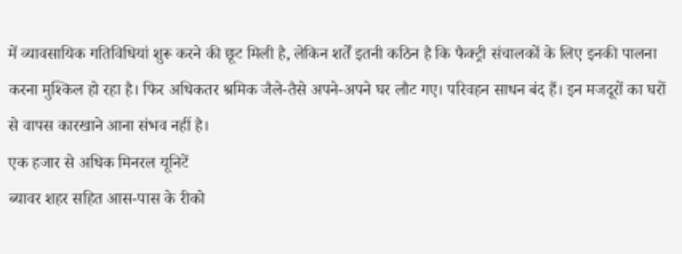में व्यावसायिक गतिविधियां शुरू करने की छूट मिली है, लेकिन शर्तें इतनी कठिन है कि फैक्ट्री संचालकों के लिए इनकी पालना करना मुश्किल हो रहा है। फिर अधिकतर श्रमिक जैले-तैसे अपने-अपने घर लौट गए। परिवहन साधन बंद हैं। इन मजदूरों का घरों से वापस कारखाने आना संभव नहीं है।
एक हजार से अधिक मिनरल यूनिटें
ब्यावर शहर सहित आस-पास के रीको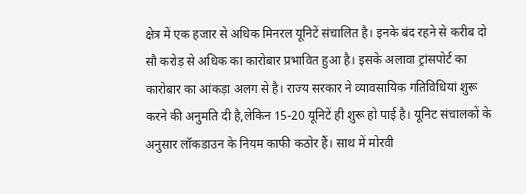क्षेत्र में एक हजार से अधिक मिनरल यूनिटें संचालित है। इनके बंद रहने से करीब दो सौ करोड़ से अधिक का कारोबार प्रभावित हुआ है। इसके अलावा ट्रांसपोर्ट का कारोबार का आंकड़ा अलग से है। राज्य सरकार ने व्यावसायिक गतिविधियां शुरू करने की अनुमति दी है,लेकिन 15-20 यूनिटें ही शुरू हो पाई है। यूनिट संचालकों के अनुसार लॉकडाउन के नियम काफी कठोर हैं। साथ में मोरवी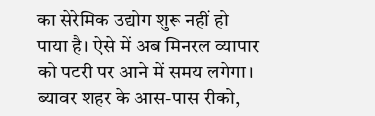का सेरेमिक उद्योग शुरू नहीं हो पाया है। ऐसे में अब मिनरल व्यापार को पटरी पर आने में समय लगेगा।
ब्यावर शहर के आस-पास रीको,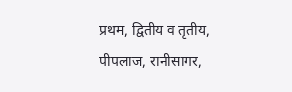प्रथम, द्वितीय व तृतीय, पीपलाज, रानीसागर,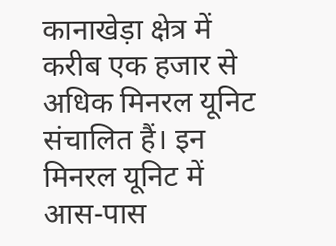कानाखेड़ा क्षेत्र में करीब एक हजार से अधिक मिनरल यूनिट संचालित हैं। इन मिनरल यूनिट में आस-पास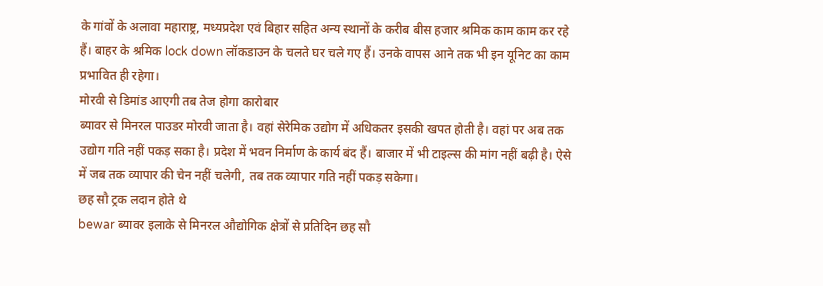के गांवों के अलावा महाराष्ट्र, मध्यप्रदेश एवं बिहार सहित अन्य स्थानों के करीब बीस हजार श्रमिक काम काम कर रहे हैं। बाहर के श्रमिक lock down लॉकडाउन के चलते घर चले गए हैं। उनके वापस आने तक भी इन यूनिट का काम प्रभावित ही रहेगा।
मोरवी से डिमांड आएगी तब तेज होगा कारोबार
ब्यावर से मिनरल पाउडर मोरवी जाता है। वहां सेरेमिक उद्योग में अधिकतर इसकी खपत होती है। वहां पर अब तक उद्योग गति नहीं पकड़ सका है। प्रदेश में भवन निर्माण के कार्य बंद हैं। बाजार में भी टाइल्स की मांग नहीं बढ़ी है। ऐसे में जब तक व्यापार की चेन नहीं चलेगी, तब तक व्यापार गति नहीं पकड़ सकेगा।
छह सौ ट्रक लदान होते थे
bewar ब्यावर इलाके से मिनरल औद्योगिक क्षेत्रों से प्रतिदिन छह सौ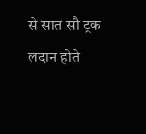से सात सौ ट्रक लदान होते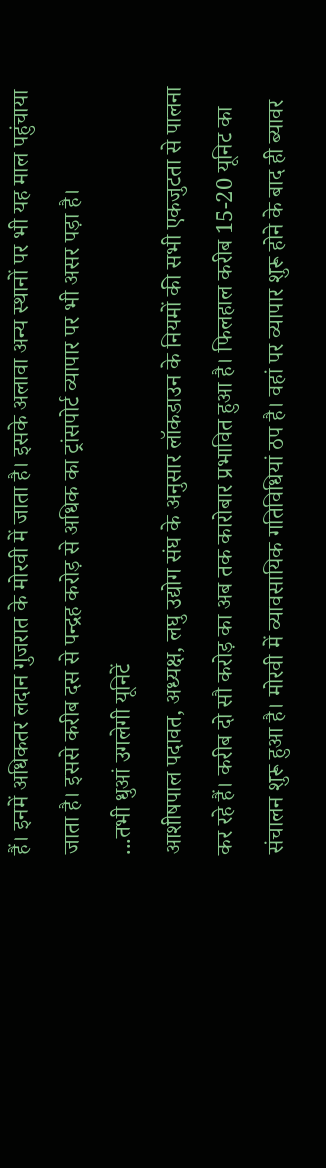हैं। इनमें अधिकतर लदान गुजरात के मोरवी में जाता है। इसके अलावा अन्य स्थानों पर भी यह माल पहुंचाया जाता है। इससे करीब दस से पन्द्रह करोड़ से अधिक का ट्रांसपोर्ट व्यापार पर भी असर पड़ा है।
...तभी धुआं उगलेगी यूनिटें
आशीषपाल पदावत, अध्यक्ष, लघु उद्योग संघ के अनुसार लॉकडाउन के नियमों की सभी एकजुटता से पालना कर रहे हैं। करीब दो सौ करोड़ का अब तक कारोबार प्रभावित हुआ है। फिलहाल करीब 15-20 यूनिट का संचालन शुरू हुआ है। मोरवी में व्यावसायिक गतिविधियां ठप है। वहां पर व्यापार शुरू होने के बाद ही ब्यावर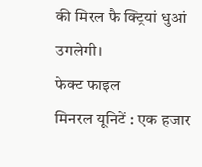की मिरल फै क्ट्रियां धुआं उगलेगी।
फेक्ट फाइल
मिनरल यूनिटें : एक हजार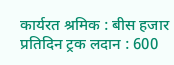कार्यरत श्रमिक : बीस हजार
प्रतिदिन ट्रक लदान : 600